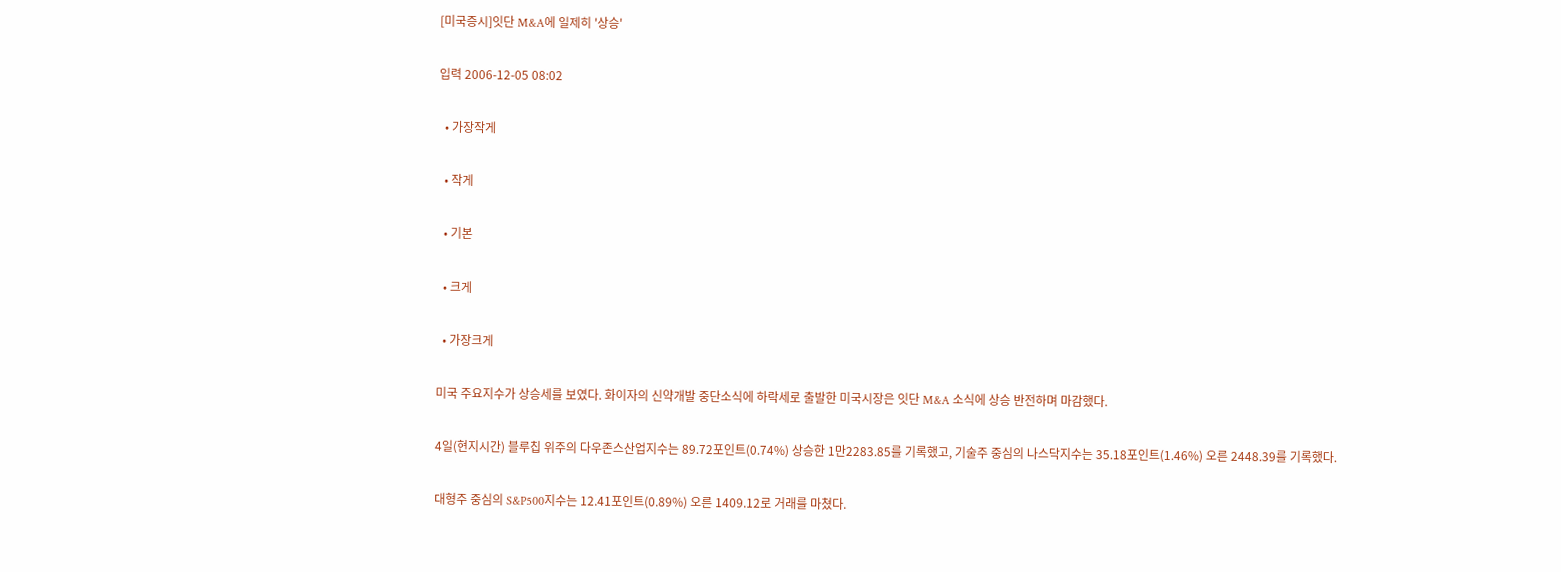[미국증시]잇단 M&A에 일제히 '상승'

입력 2006-12-05 08:02

  • 가장작게

  • 작게

  • 기본

  • 크게

  • 가장크게

미국 주요지수가 상승세를 보였다. 화이자의 신약개발 중단소식에 하락세로 출발한 미국시장은 잇단 M&A 소식에 상승 반전하며 마감했다.

4일(현지시간) 블루칩 위주의 다우존스산업지수는 89.72포인트(0.74%) 상승한 1만2283.85를 기록했고, 기술주 중심의 나스닥지수는 35.18포인트(1.46%) 오른 2448.39를 기록했다.

대형주 중심의 S&P500지수는 12.41포인트(0.89%) 오른 1409.12로 거래를 마쳤다.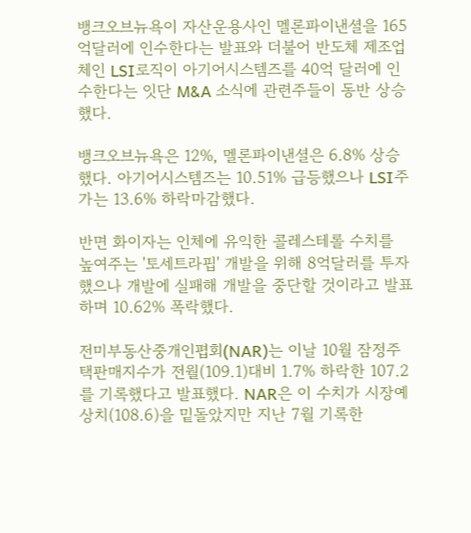뱅크오브뉴욕이 자산운용사인 멜론파이낸셜을 165억달러에 인수한다는 발표와 더불어 반도체 제조업체인 LSI로직이 아기어시스템즈를 40억 달러에 인수한다는 잇단 M&A 소식에 관련주들이 동반 상승했다.

뱅크오브뉴욕은 12%, 멜론파이낸셜은 6.8% 상승했다. 아기어시스템즈는 10.51% 급등했으나 LSI주가는 13.6% 하락마감했다.

반면 화이자는 인체에 유익한 콜레스테롤 수치를 높여주는 '토세트라핍' 개발을 위해 8억달러를 투자했으나 개발에 실패해 개발을 중단할 것이라고 발표하며 10.62% 폭락했다.

전미부동산중개인폅회(NAR)는 이날 10월 잠정주택판매지수가 전월(109.1)대비 1.7% 하락한 107.2를 기록했다고 발표했다. NAR은 이 수치가 시장예상치(108.6)을 밑돌았지만 지난 7월 기록한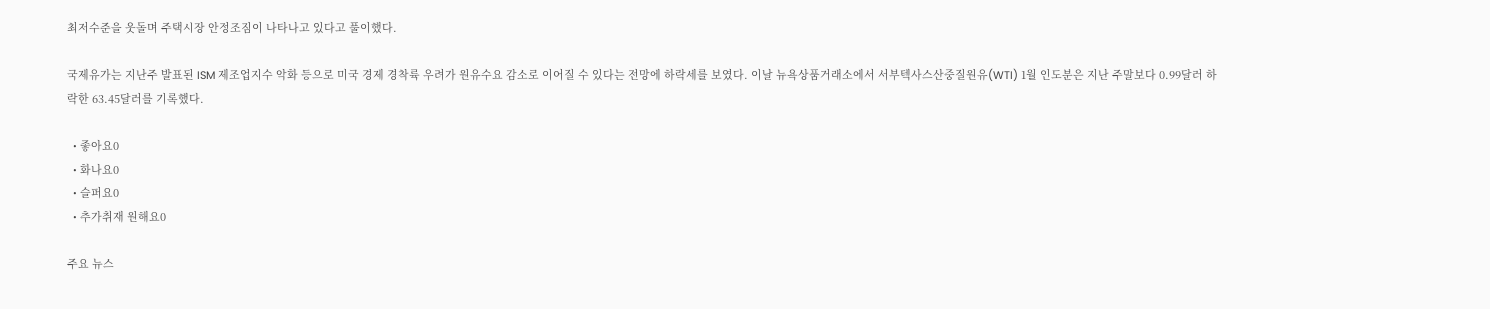최저수준을 웃돌며 주택시장 안정조짐이 나타나고 있다고 풀이했다.

국제유가는 지난주 발표된 ISM 제조업지수 악화 등으로 미국 경제 경착륙 우려가 원유수요 감소로 이어질 수 있다는 전망에 하락세를 보였다. 이날 뉴욕상품거래소에서 서부텍사스산중질원유(WTI) 1월 인도분은 지난 주말보다 0.99달러 하락한 63.45달러를 기록했다.

  • 좋아요0
  • 화나요0
  • 슬퍼요0
  • 추가취재 원해요0

주요 뉴스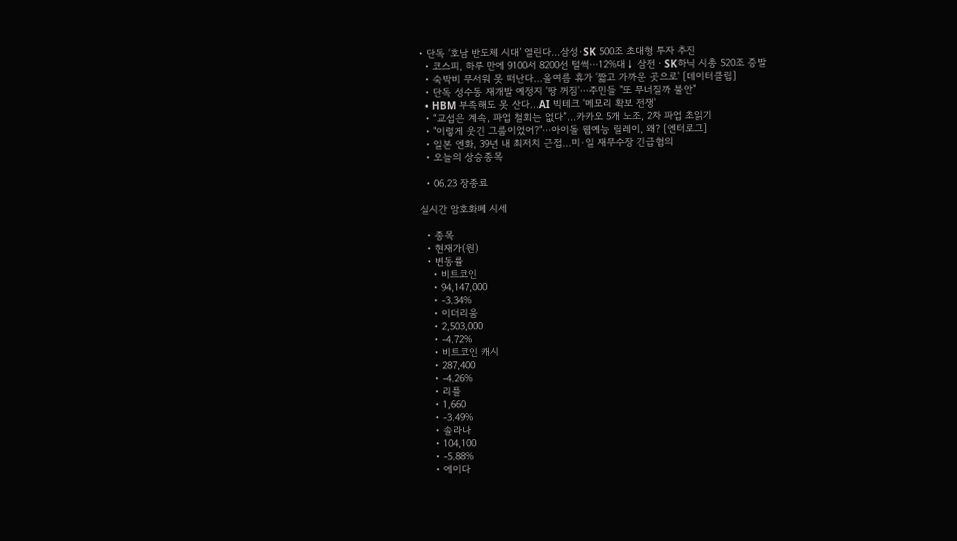• 단독 ‘호남 반도체 시대’ 열린다…삼성·SK 500조 초대형 투자 추진
  • 코스피, 하루 만에 9100서 8200선 털썩⋯12%대↓ 삼전ㆍSK하닉 시총 520조 증발
  • 숙박비 무서워 못 떠난다…올여름 휴가 '짧고 가까운 곳으로' [데이터클립]
  • 단독 성수동 재개발 예정지 '땅 꺼짐'⋯주민들 "또 무너질까 불안"
  • HBM 부족해도 못 산다…AI 빅테크 '메모리 확보 전쟁'
  • “교섭은 계속, 파업 철회는 없다”…카카오 5개 노조, 2차 파업 초읽기
  • "이렇게 웃긴 그룹이었어?"⋯아이돌 웹예능 릴레이, 왜? [엔터로그]
  • 일본 엔화, 39년 내 최저치 근접…미·일 재무수장 긴급협의
  • 오늘의 상승종목

  • 06.23 장종료

실시간 암호화폐 시세

  • 종목
  • 현재가(원)
  • 변동률
    • 비트코인
    • 94,147,000
    • -3.34%
    • 이더리움
    • 2,503,000
    • -4.72%
    • 비트코인 캐시
    • 287,400
    • -4.26%
    • 리플
    • 1,660
    • -3.49%
    • 솔라나
    • 104,100
    • -5.88%
    • 에이다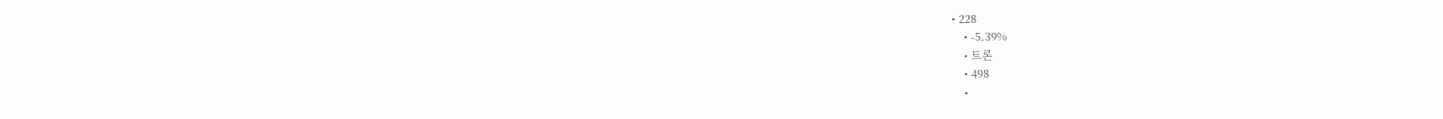• 228
    • -5.39%
    • 트론
    • 498
    •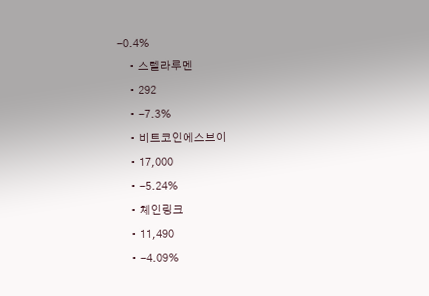-0.4%
    • 스텔라루멘
    • 292
    • -7.3%
    • 비트코인에스브이
    • 17,000
    • -5.24%
    • 체인링크
    • 11,490
    • -4.09%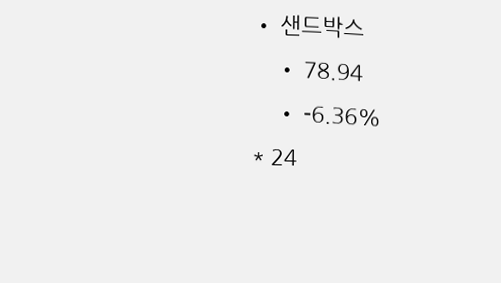• 샌드박스
    • 78.94
    • -6.36%
* 24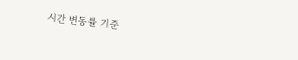시간 변동률 기준